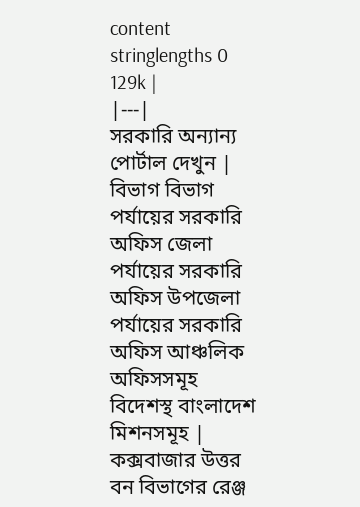content stringlengths 0 129k |
|---|
সরকারি অন্যান্য পোর্টাল দেখুন |
বিভাগ বিভাগ পর্যায়ের সরকারি অফিস জেলা পর্যায়ের সরকারি অফিস উপজেলা পর্যায়ের সরকারি অফিস আঞ্চলিক অফিসসমূহ বিদেশস্থ বাংলাদেশ মিশনসমূহ |
কক্সবাজার উত্তর বন বিভাগের রেঞ্জ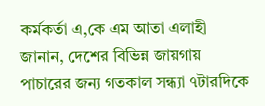কর্মকর্তা এ,কে এম আতা এলাহী জানান, দেশের বিভিন্ন জায়গায় পাচারের জন্য গতকাল সন্ধ্যা ৭টারদিকে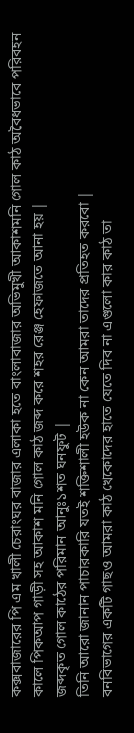কক্সবাজারের পি এম খালী চেরাংঘর বাজার এলাকা হতে বাংলাবাজার অভিমুখী আকাশমনি গোল কাঠ অবৈধভাবে পরিবহন কালে পিকআপ গাড়ী সহ আকাশ মনি গোল কাঠ জব্দ করে শহর রেঞ্জ হেফাজতে আনা হয় |
জব্দকৃত গোল কাঠের পরিমান আনুঃ১শত ঘনফুট |
তিনি আরো জানান পাচারকারি যতই শক্তিশালী হউক না কেন আমরা তাদের প্রতিহত করবো |
বনবিভাগের একটি গাছও আমরা কাঠ খেকোদের হাতে যেতে দিব না এগুলো কার কাঠ তা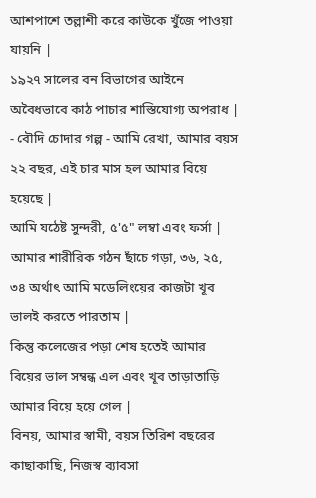আশপাশে তল্লাশী করে কাউকে খুঁজে পাওয়া যায়নি |
১৯২৭ সালের বন বিভাগের আইনে অবৈধভাবে কাঠ পাচার শাস্তিযোগ্য অপরাধ |
- বৌদি চোদার গল্প - আমি রেখা, আমার বয়স ২২ বছর, এই চার মাস হল আমার বিয়ে হয়েছে |
আমি যঠেষ্ট সুন্দরী, ৫'৫" লম্বা এবং ফর্সা |
আমার শারীরিক গঠন ছাঁচে গড়া, ৩৬, ২৫, ৩৪ অর্থাৎ আমি মডেলিংয়ের কাজটা খূব ভালই করতে পারতাম |
কিন্তু কলেজের পড়া শেষ হতেই আমার বিয়ের ভাল সম্বন্ধ এল এবং খূব তাড়াতাড়ি আমার বিয়ে হয়ে গেল |
বিনয়, আমার স্বামী, বয়স তিরিশ বছরের কাছাকাছি, নিজস্ব ব্যাবসা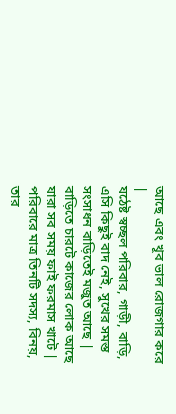আছে এবং খূব ভাল রোজগার করে |
যঠেষ্ট স্বচ্ছল পরিবার, গাড়ী, বাড়ি, এসি কিছুই বাদ নেই, সুখের সমস্ত সংসাধন বাড়িতেই মজুত আছে |
বাড়িতে চারটে কাজের লোক আছে যারা সব সময় ফাই ফরমাস খাটে |
পরিবারে মাত্র তিনটি সদস্য, বিনয়, তার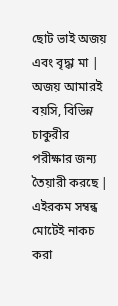ছোট ভাই অজয় এবং বৃদ্ধা মা |
অজয় আমারই বয়সি, বিভিন্ন চাকুরীর পরীক্ষার জন্য তৈয়ারী করছে |
এইরকম সম্বন্ধ মোটেই নাকচ করা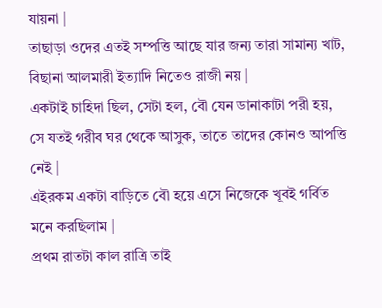যায়না |
তাছাড়া ওদের এতই সম্পত্তি আছে যার জন্য তারা সামান্য খাট, বিছানা আলমারী ইত্যাদি নিতেও রাজী নয় |
একটাই চাহিদা ছিল, সেটা হল, বৌ যেন ডানাকাটা পরী হয়, সে যতই গরীব ঘর থেকে আসুক, তাতে তাদের কোনও আপত্তি নেই |
এইরকম একটা বাড়িতে বৌ হয়ে এসে নিজেকে খূবই গর্বিত মনে করছিলাম |
প্রথম রাতটা কাল রাত্রি তাই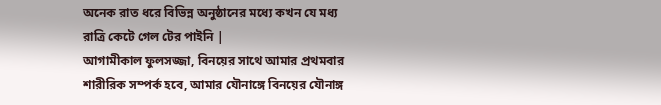অনেক রাত ধরে বিভিন্ন অনুষ্ঠানের মধ্যে কখন যে মধ্য রাত্রি কেটে গেল টের পাইনি |
আগামীকাল ফুলসজ্জা, বিনয়ের সাথে আমার প্রথমবার শারীরিক সম্পর্ক হবে, আমার যৌনাঙ্গে বিনয়ের যৌনাঙ্গ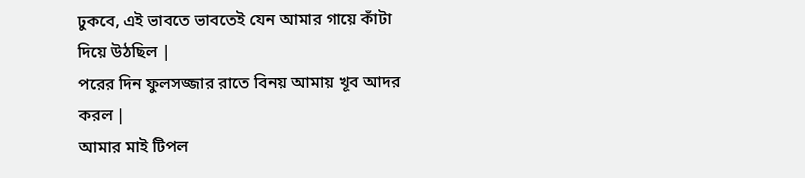ঢুকবে, এই ভাবতে ভাবতেই যেন আমার গায়ে কাঁটা দিয়ে উঠছিল |
পরের দিন ফুলসজ্জার রাতে বিনয় আমায় খূব আদর করল |
আমার মাই টিপল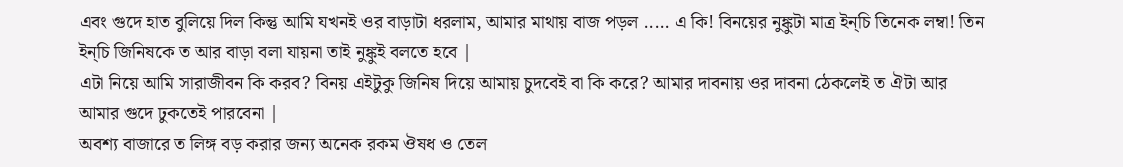এবং গুদে হাত বুলিয়ে দিল কিন্তু আমি যখনই ওর বাড়াটা ধরলাম, আমার মাথায় বাজ পড়ল ..... এ কি! বিনয়ের নুঙ্কুটা মাত্র ইন্চি তিনেক লম্বা! তিন ইন্চি জিনিষকে ত আর বাড়া বলা যায়না তাই নুঙ্কুই বলতে হবে |
এটা নিয়ে আমি সারাজীবন কি করব? বিনয় এইটুকু জিনিষ দিয়ে আমায় চুদবেই বা কি করে? আমার দাবনায় ওর দাবনা ঠেকলেই ত ঐটা আর আমার গুদে ঢুকতেই পারবেনা |
অবশ্য বাজারে ত লিঙ্গ বড় করার জন্য অনেক রকম ঔষধ ও তেল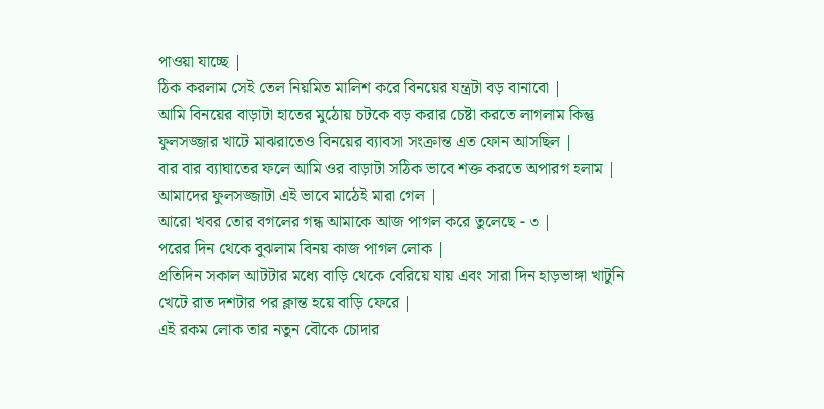পাওয়া যাচ্ছে |
ঠিক করলাম সেই তেল নিয়মিত মালিশ করে বিনয়ের যন্ত্রটা বড় বানাবো |
আমি বিনয়ের বাড়াটা হাতের মুঠোয় চটকে বড় করার চেষ্টা করতে লাগলাম কিন্তু ফুলসজ্জার খাটে মাঝরাতেও বিনয়ের ব্যাবসা সংক্রান্ত এত ফোন আসছিল |
বার বার ব্যাঘাতের ফলে আমি ওর বাড়াটা সঠিক ভাবে শক্ত করতে অপারগ হলাম |
আমাদের ফুলসজ্জাটা এই ভাবে মাঠেই মারা গেল |
আরো খবর তোর বগলের গন্ধ আমাকে আজ পাগল করে তুলেছে - ৩ |
পরের দিন থেকে বুঝলাম বিনয় কাজ পাগল লোক |
প্রতিদিন সকাল আটটার মধ্যে বাড়ি থেকে বেরিয়ে যায় এবং সারা দিন হাড়ভাঙ্গা খাটুনি খেটে রাত দশটার পর ক্লান্ত হয়ে বাড়ি ফেরে |
এই রকম লোক তার নতুন বৌকে চোদার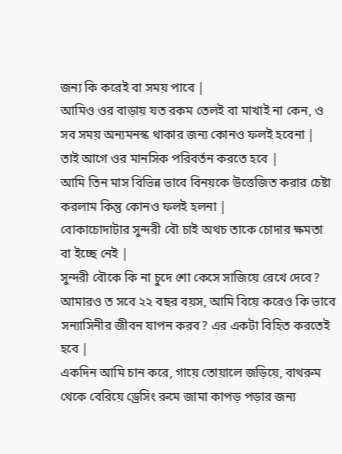জন্য কি করেই বা সময় পাবে |
আমিও ওর বাড়ায় যত রকম তেলই বা মাখাই না কেন, ও সব সময় অন্যমনস্ক থাকার জন্য কোনও ফলই হবেনা |
তাই আগে ওর মানসিক পরিবর্তন করতে হবে |
আমি তিন মাস বিভিন্ন ভাবে বিনয়কে উত্তেজিত করার চেষ্টা করলাম কিন্তু কোনও ফলই হলনা |
বোকাচোদাটার সুন্দরী বৌ চাই অথচ তাকে চোদার ক্ষমতা বা ইচ্ছে নেই |
সুন্দরী বৌকে কি না চুদে শো কেসে সাজিয়ে রেখে দেবে? আমারও ত সবে ২২ বছর বয়স, আমি বিয়ে করেও কি ভাবে সন্যাসিনীর জীবন যাপন করব? এর একটা বিহিত করতেই হবে |
একদিন আমি চান করে, গায়ে তোয়ালে জড়িয়ে, বাথরুম থেকে বেরিয়ে ড্রেসিং রুমে জামা কাপড় পড়ার জন্য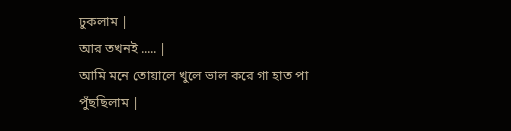ঢুকলাম |
আর তখনই ..... |
আমি মনে তোয়ালে খুলে ভাল করে গা হাত পা পুঁছছিলাম |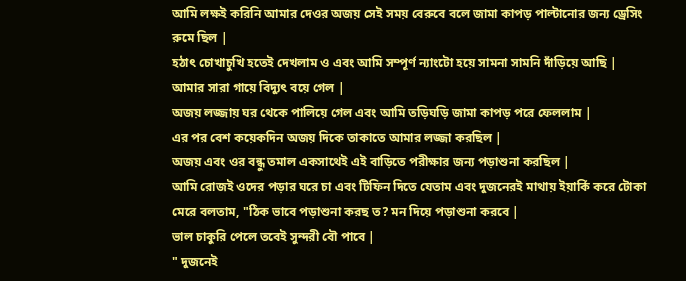আমি লক্ষই করিনি আমার দেওর অজয় সেই সময় বেরুবে বলে জামা কাপড় পাল্টানোর জন্য ড্রেসিং রুমে ছিল |
হঠাৎ চোখাচুখি হতেই দেখলাম ও এবং আমি সম্পূর্ণ ন্যাংটো হয়ে সামনা সামনি দাঁড়িয়ে আছি |
আমার সারা গায়ে বিদ্যুৎ বয়ে গেল |
অজয় লজ্জায় ঘর থেকে পালিয়ে গেল এবং আমি তড়িঘড়ি জামা কাপড় পরে ফেললাম |
এর পর বেশ কয়েকদিন অজয় দিকে তাকাতে আমার লজ্জা করছিল |
অজয় এবং ওর বন্ধু তমাল একসাথেই এই বাড়িতে পরীক্ষার জন্য পড়াশুনা করছিল |
আমি রোজই ওদের পড়ার ঘরে চা এবং টিফিন দিতে যেতাম এবং দুজনেরই মাথায় ইয়ার্কি করে টোকা মেরে বলতাম, "ঠিক ভাবে পড়াশুনা করছ ত? মন দিয়ে পড়াশুনা করবে |
ভাল চাকুরি পেলে তবেই সুন্দরী বৌ পাবে |
" দুজনেই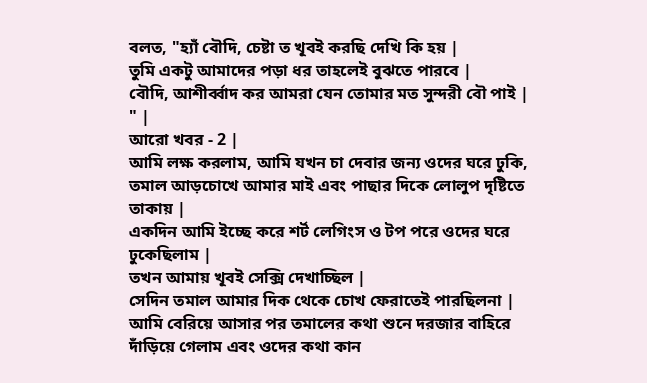বলত, "হ্যাঁ বৌদি, চেষ্টা ত খূবই করছি দেখি কি হয় |
তুমি একটু আমাদের পড়া ধর তাহলেই বুঝতে পারবে |
বৌদি, আশীর্ব্বাদ কর আমরা যেন তোমার মত সুন্দরী বৌ পাই |
" |
আরো খবর - 2 |
আমি লক্ষ করলাম, আমি যখন চা দেবার জন্য ওদের ঘরে ঢুকি, তমাল আড়চোখে আমার মাই এবং পাছার দিকে লোলুপ দৃষ্টিতে তাকায় |
একদিন আমি ইচ্ছে করে শর্ট লেগিংস ও টপ পরে ওদের ঘরে ঢুকেছিলাম |
তখন আমায় খূবই সেক্সি দেখাচ্ছিল |
সেদিন তমাল আমার দিক থেকে চোখ ফেরাতেই পারছিলনা |
আমি বেরিয়ে আসার পর তমালের কথা শুনে দরজার বাহিরে দাঁড়িয়ে গেলাম এবং ওদের কথা কান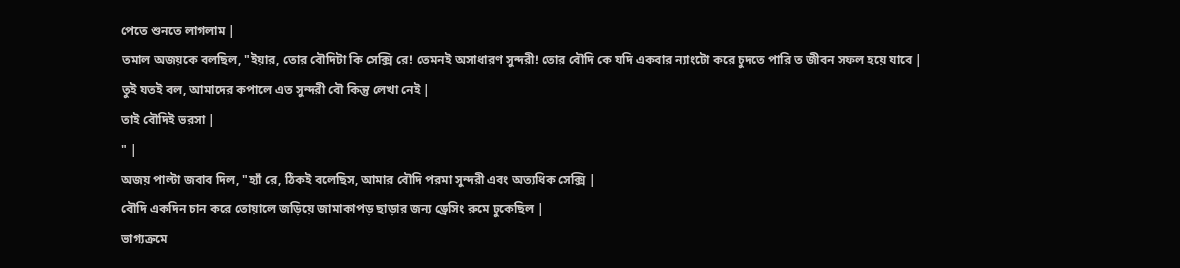পেতে শুনতে লাগলাম |
তমাল অজয়কে বলছিল, "ইয়ার, তোর বৌদিটা কি সেক্সি রে! তেমনই অসাধারণ সুন্দরী! তোর বৌদি কে যদি একবার ন্যাংটো করে চুদতে পারি ত জীবন সফল হয়ে যাবে |
তুই যতই বল, আমাদের কপালে এত সুন্দরী বৌ কিন্তু লেখা নেই |
তাই বৌদিই ভরসা |
" |
অজয় পাল্টা জবাব দিল, "হ্যাঁ রে, ঠিকই বলেছিস, আমার বৌদি পরমা সুন্দরী এবং অত্যধিক সেক্সি |
বৌদি একদিন চান করে তোয়ালে জড়িয়ে জামাকাপড় ছাড়ার জন্য ড্রেসিং রুমে ঢুকেছিল |
ভাগ্যক্রমে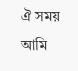ঐ সময় আমি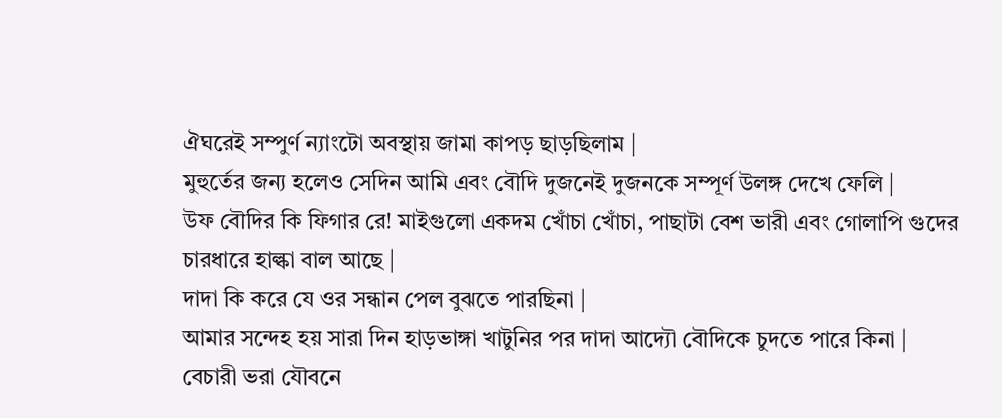ঐঘরেই সম্পুর্ণ ন্যাংটো অবস্থায় জামা কাপড় ছাড়ছিলাম |
মুহুর্তের জন্য হলেও সেদিন আমি এবং বৌদি দুজনেই দুজনকে সম্পূর্ণ উলঙ্গ দেখে ফেলি |
উফ বৌদির কি ফিগার রে! মাইগুলো একদম খোঁচা খোঁচা, পাছাটা বেশ ভারী এবং গোলাপি গুদের চারধারে হাল্কা বাল আছে |
দাদা কি করে যে ওর সন্ধান পেল বুঝতে পারছিনা |
আমার সন্দেহ হয় সারা দিন হাড়ভাঙ্গা খাটুনির পর দাদা আদ্যৌ বৌদিকে চুদতে পারে কিনা |
বেচারী ভরা যৌবনে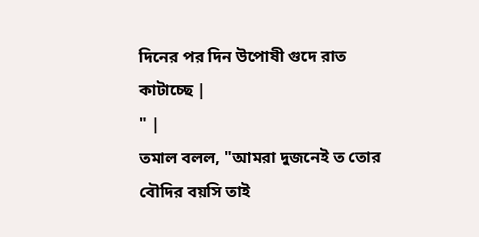দিনের পর দিন উপোষী গুদে রাত কাটাচ্ছে |
" |
তমাল বলল, "আমরা দুজনেই ত তোর বৌদির বয়সি তাই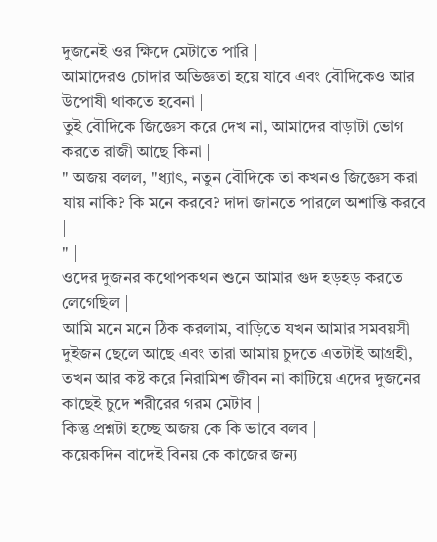দুজনেই ওর ক্ষিদে মেটাতে পারি |
আমাদেরও চোদার অভিজ্ঞতা হয়ে যাবে এবং বৌদিকেও আর উপোষী থাকতে হবেনা |
তুই বৌদিকে জিজ্ঞেস করে দেখ না, আমাদের বাড়াটা ভোগ করতে রাজী আছে কিনা |
" অজয় বলল, "ধ্যাৎ, নতুন বৌদিকে তা কখনও জিজ্ঞেস করা যায় নাকি? কি মনে করবে? দাদা জানতে পারলে অশান্তি করবে |
" |
ওদের দুজনর কথোপকথন শুনে আমার গুদ হড়হড় করতে লেগেছিল |
আমি মনে মনে ঠিক করলাম, বাড়িতে যখন আমার সমবয়সী দুইজন ছেলে আছে এবং তারা আমায় চুদতে এতটাই আগ্রহী, তখন আর কষ্ট করে নিরামিশ জীবন না কাটিয়ে এদের দুজনের কাছেই চুদে শরীরের গরম মেটাব |
কিন্তু প্রশ্নটা হচ্ছে অজয় কে কি ভাবে বলব |
কয়েকদিন বাদেই বিনয় কে কাজের জন্য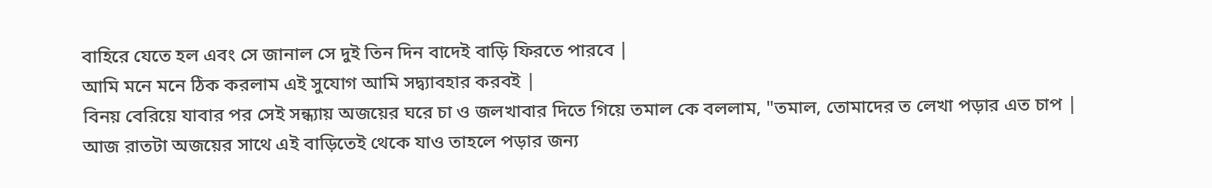বাহিরে যেতে হল এবং সে জানাল সে দুই তিন দিন বাদেই বাড়ি ফিরতে পারবে |
আমি মনে মনে ঠিক করলাম এই সুযোগ আমি সদ্ব্যাবহার করবই |
বিনয় বেরিয়ে যাবার পর সেই সন্ধ্যায় অজয়ের ঘরে চা ও জলখাবার দিতে গিয়ে তমাল কে বললাম, "তমাল, তোমাদের ত লেখা পড়ার এত চাপ |
আজ রাতটা অজয়ের সাথে এই বাড়িতেই থেকে যাও তাহলে পড়ার জন্য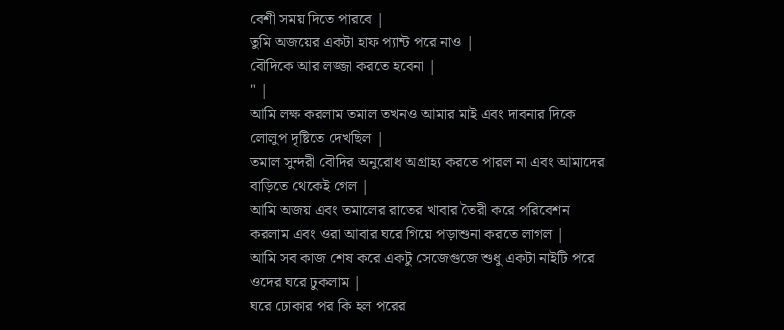বেশী সময় দিতে পারবে |
তুমি অজয়ের একটা হাফ প্যান্ট পরে নাও |
বৌদিকে আর লজ্জা করতে হবেনা |
" |
আমি লক্ষ করলাম তমাল তখনও আমার মাই এবং দাবনার দিকে লোলুপ দৃষ্টিতে দেখছিল |
তমাল সুন্দরী বৌদির অনুরোধ অগ্রাহ্য করতে পারল না এবং আমাদের বাড়িতে থেকেই গেল |
আমি অজয় এবং তমালের রাতের খাবার তৈরী করে পরিবেশন করলাম এবং ওরা আবার ঘরে গিয়ে পড়াশুনা করতে লাগল |
আমি সব কাজ শেষ করে একটু সেজেগুজে শুধু একটা নাইটি পরে ওদের ঘরে ঢুকলাম |
ঘরে ঢোকার পর কি হল পরের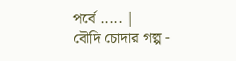পর্বে ..... |
বৌদি চোদার গল্প -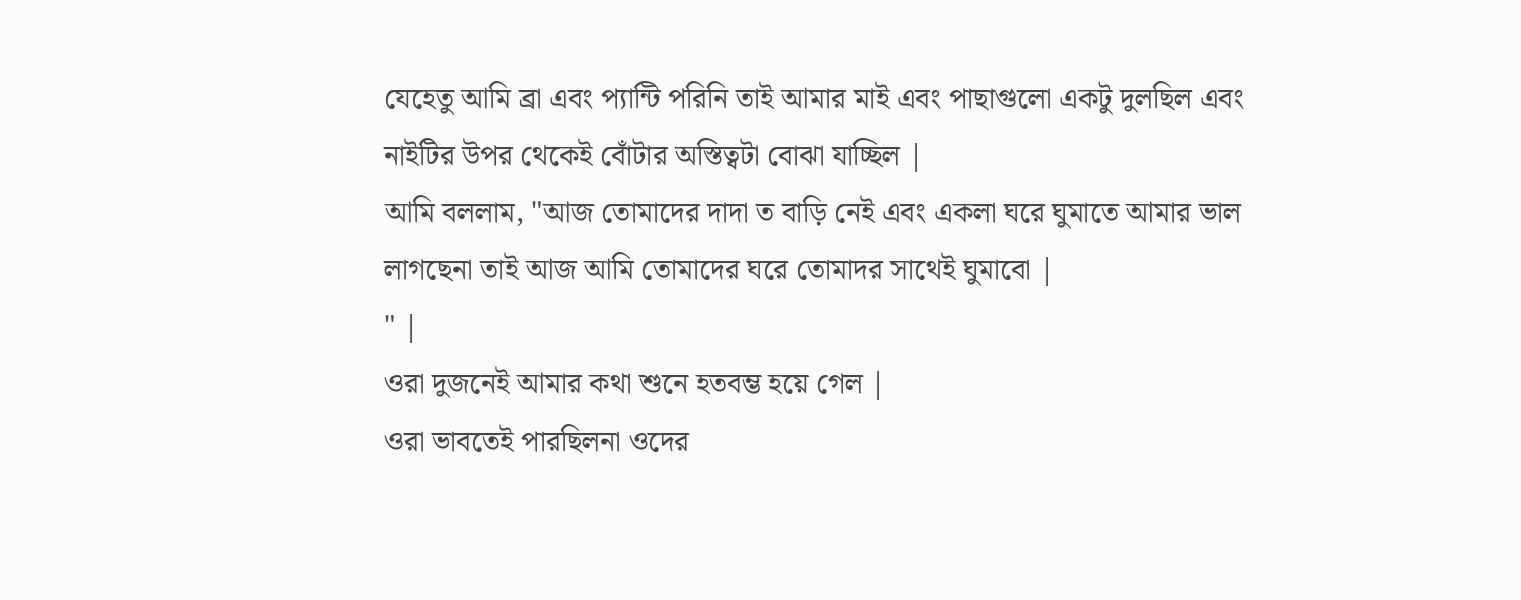যেহেতু আমি ব্রা এবং প্যান্টি পরিনি তাই আমার মাই এবং পাছাগুলো একটু দুলছিল এবং নাইটির উপর থেকেই বোঁটার অস্তিত্বটা বোঝা যাচ্ছিল |
আমি বললাম, "আজ তোমাদের দাদা ত বাড়ি নেই এবং একলা ঘরে ঘুমাতে আমার ভাল লাগছেনা তাই আজ আমি তোমাদের ঘরে তোমাদর সাথেই ঘুমাবো |
" |
ওরা দুজনেই আমার কথা শুনে হতবম্ভ হয়ে গেল |
ওরা ভাবতেই পারছিলনা ওদের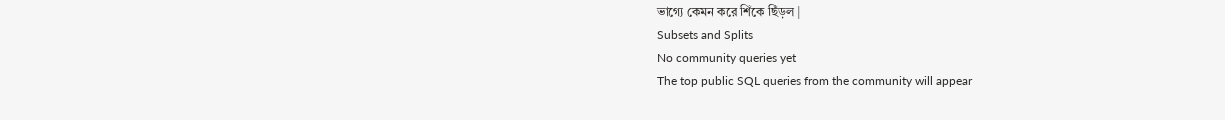ভাগ্যে কেমন করে শিঁকে ছিঁড়ল |
Subsets and Splits
No community queries yet
The top public SQL queries from the community will appear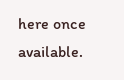here once available.